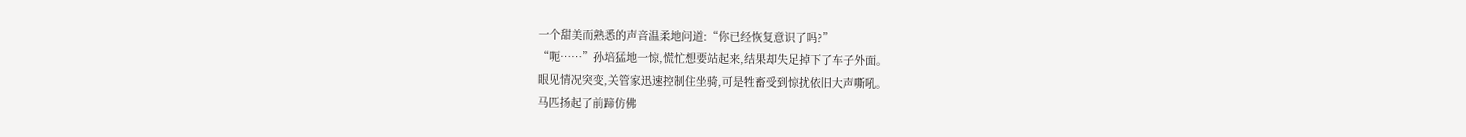一个甜美而熟悉的声音温柔地问道:“你已经恢复意识了吗?”
“呃……”孙培猛地一惊,慌忙想要站起来,结果却失足掉下了车子外面。
眼见情况突变,关管家迅速控制住坐骑,可是牲畜受到惊扰依旧大声嘶吼。
马匹扬起了前蹄仿佛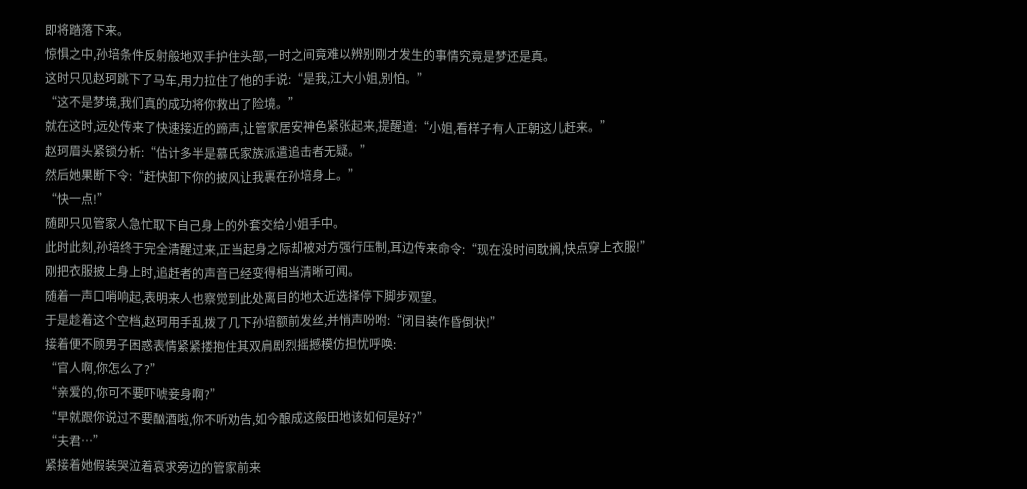即将踏落下来。
惊惧之中,孙培条件反射般地双手护住头部,一时之间竟难以辨别刚才发生的事情究竟是梦还是真。
这时只见赵珂跳下了马车,用力拉住了他的手说:“是我,江大小姐,别怕。”
“这不是梦境,我们真的成功将你救出了险境。”
就在这时,远处传来了快速接近的蹄声,让管家居安神色紧张起来,提醒道:“小姐,看样子有人正朝这儿赶来。”
赵珂眉头紧锁分析:“估计多半是慕氏家族派遣追击者无疑。”
然后她果断下令:“赶快卸下你的披风让我裹在孙培身上。”
“快一点!”
随即只见管家人急忙取下自己身上的外套交给小姐手中。
此时此刻,孙培终于完全清醒过来,正当起身之际却被对方强行压制,耳边传来命令:“现在没时间耽搁,快点穿上衣服!”
刚把衣服披上身上时,追赶者的声音已经变得相当清晰可闻。
随着一声口哨响起,表明来人也察觉到此处离目的地太近选择停下脚步观望。
于是趁着这个空档,赵珂用手乱拨了几下孙培额前发丝,并悄声吩咐:“闭目装作昏倒状!”
接着便不顾男子困惑表情紧紧搂抱住其双肩剧烈摇撼模仿担忧呼唤:
“官人啊,你怎么了?”
“亲爱的,你可不要吓唬妾身啊?”
“早就跟你说过不要酗酒啦,你不听劝告,如今酿成这般田地该如何是好?”
“夫君…”
紧接着她假装哭泣着哀求旁边的管家前来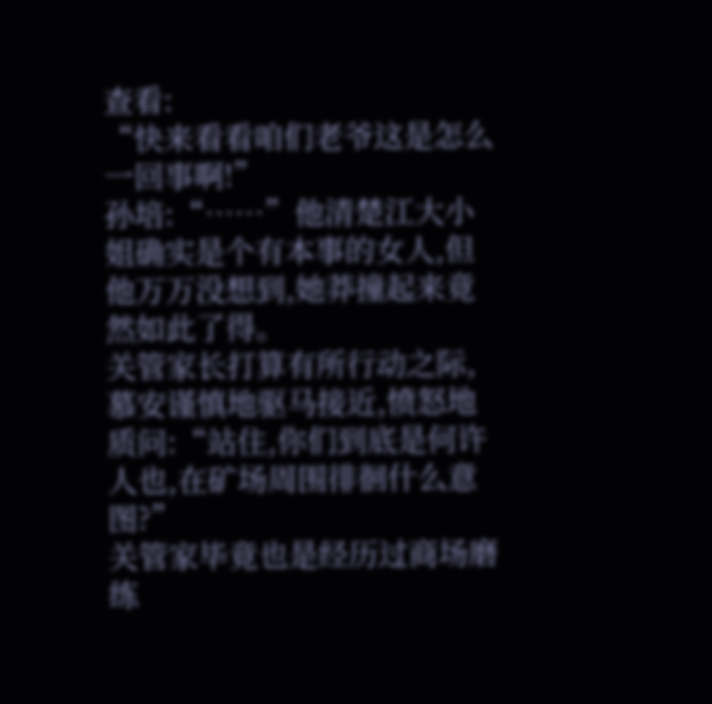查看:
“快来看看咱们老爷这是怎么一回事啊!”
孙培:“……”他清楚江大小姐确实是个有本事的女人,但他万万没想到,她莽撞起来竟然如此了得。
关管家长打算有所行动之际,慕安谨慎地驱马接近,愤怒地质问:“站住,你们到底是何许人也,在矿场周围徘徊什么意图?”
关管家毕竟也是经历过商场磨练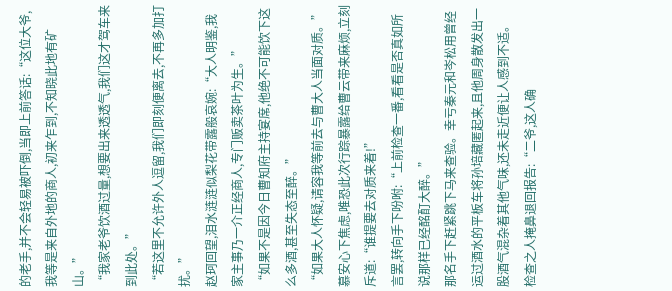的老手,并不会轻易被吓倒,当即上前答话:“这位大爷,我等是来自外地的商人,初来乍到,不知晓此地有矿山。”
“我家老爷饮酒过量,想要出来透透气,我们这才驾车来到此处。”
“若这里不允许外人逗留,我们即刻便离去,不再多加打扰。”
赵珂回望,泪水涟涟似梨花带露般哀婉:“大人明鉴,我家主事乃一介正经商人,专门贩卖茶叶为生。”
“如果不是因今日曹知府主持宴席,他绝不可能饮下这么多酒,甚至失态至醉。”
“如果大人怀疑,请容我等前去与曹大人当面对质。”
慕安心下焦虑,唯恐此次行踪暴露给曹云带来麻烦,立刻斥道:“谁提要去对质来着!”
言罢,转向手下吩咐:“上前检查一番,看看是否真如所说那样已经酩酊大醉。”
那名手下赶紧跳下马来查验。幸亏秦元和岑松用曾经运过酒水的平板车将孙培藏匿起来,且他周身散发出一股酒气混杂着其他气味,还未走近便让人感到不适。
检查之人掩鼻退回报告:“二爷,这人确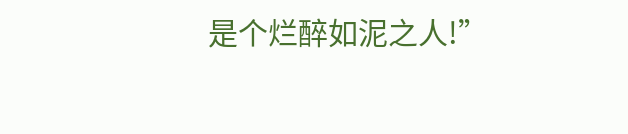是个烂醉如泥之人!”